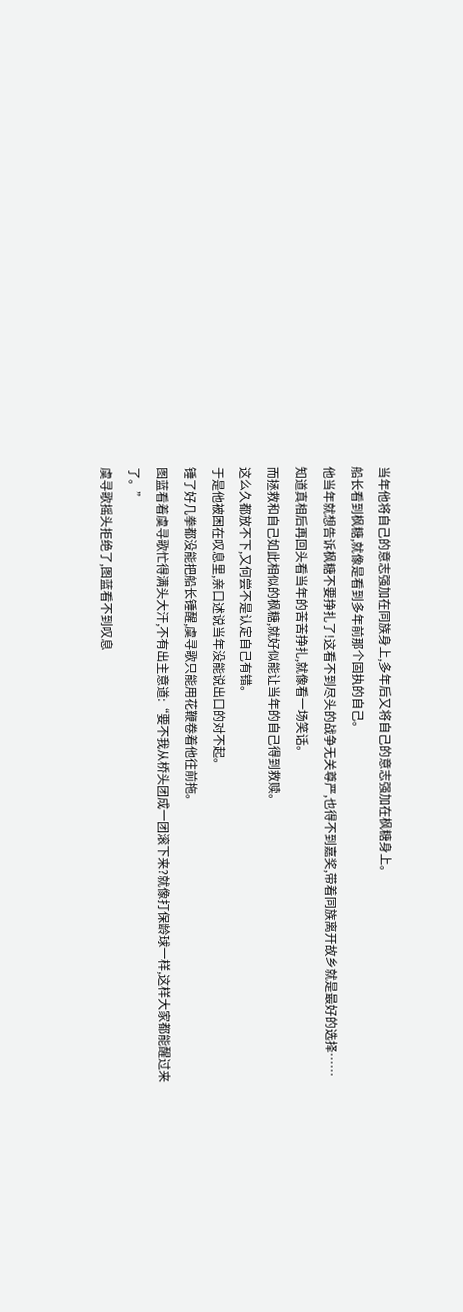当年他将自己的意志强加在同族身上,多年后又将自己的意志强加在枫糖身上。
船长看到枫糖,就像是看到多年前那个固执的自己。
他当年就想告诉枫糖不要挣扎了!这看不到尽头的战争无关尊严,也得不到嘉奖,带着同族离开故乡就是最好的选择……
知道真相后再回头看当年的苦苦挣扎,就像看一场笑话。
而拯救和自己如此相似的枫糖,就好似能让当年的自己得到救赎。
这么久都放不下,又何尝不是认定自己有错。
于是他被困在叹息里,亲口述说当年没能说出口的对不起。
锤了好几拳都没能把船长锤醒,虞寻歌只能用花鞭卷着他往前拖。
图蓝看着虞寻歌忙得满头大汗,不有出主意道:“要不我从桥头团成一团滚下来?就像打保龄球一样,这样大家都能醒过来了。”
虞寻歌摇头拒绝了,图蓝看不到叹息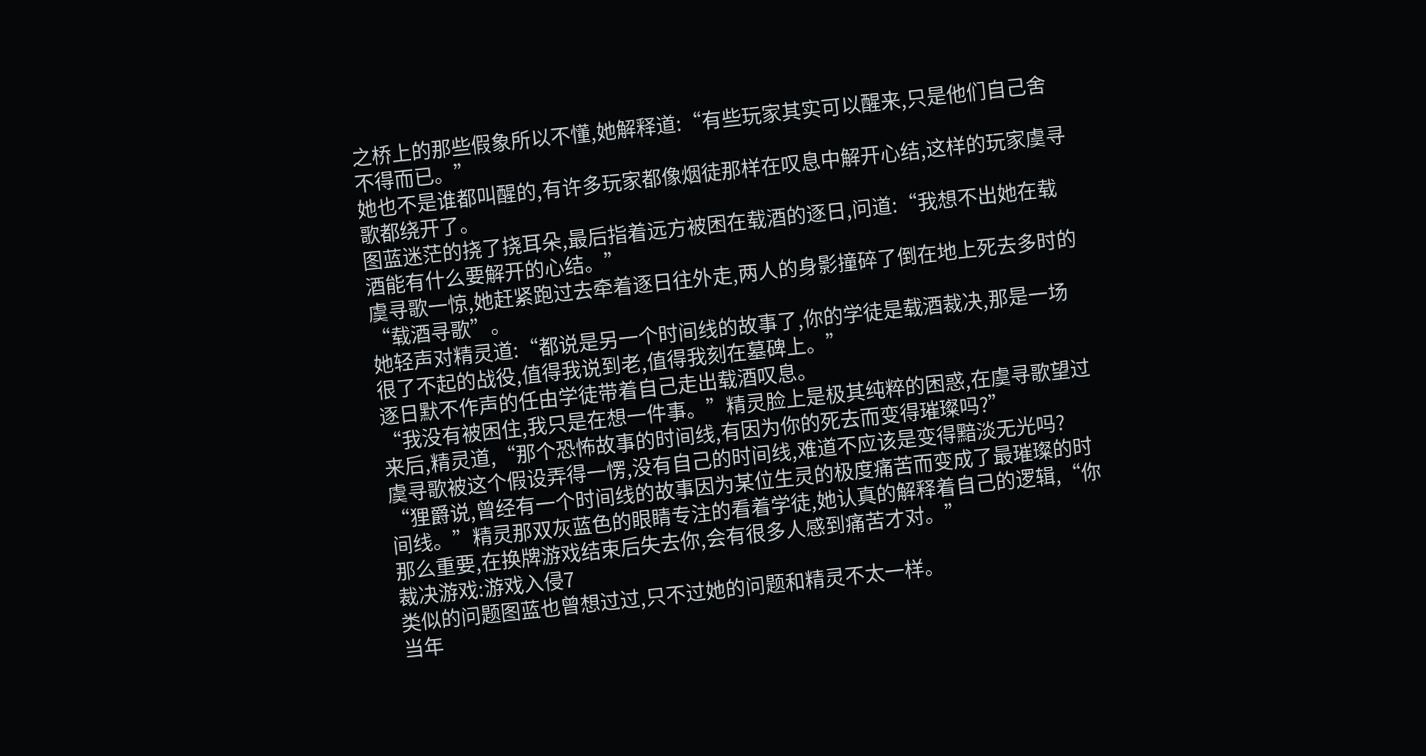之桥上的那些假象所以不懂,她解释道:“有些玩家其实可以醒来,只是他们自己舍不得而已。”
她也不是谁都叫醒的,有许多玩家都像烟徒那样在叹息中解开心结,这样的玩家虞寻歌都绕开了。
图蓝迷茫的挠了挠耳朵,最后指着远方被困在载酒的逐日,问道:“我想不出她在载酒能有什么要解开的心结。”
虞寻歌一惊,她赶紧跑过去牵着逐日往外走,两人的身影撞碎了倒在地上死去多时的“载酒寻歌”。
她轻声对精灵道:“都说是另一个时间线的故事了,你的学徒是载酒裁决,那是一场很了不起的战役,值得我说到老,值得我刻在墓碑上。”
逐日默不作声的任由学徒带着自己走出载酒叹息。
“我没有被困住,我只是在想一件事。”精灵脸上是极其纯粹的困惑,在虞寻歌望过来后,精灵道,“那个恐怖故事的时间线,有因为你的死去而变得璀璨吗?”
虞寻歌被这个假设弄得一愣,没有自己的时间线,难道不应该是变得黯淡无光吗?
“狸爵说,曾经有一个时间线的故事因为某位生灵的极度痛苦而变成了最璀璨的时间线。”精灵那双灰蓝色的眼睛专注的看着学徒,她认真的解释着自己的逻辑,“你那么重要,在换牌游戏结束后失去你,会有很多人感到痛苦才对。”
裁决游戏:游戏入侵7
类似的问题图蓝也曾想过过,只不过她的问题和精灵不太一样。
当年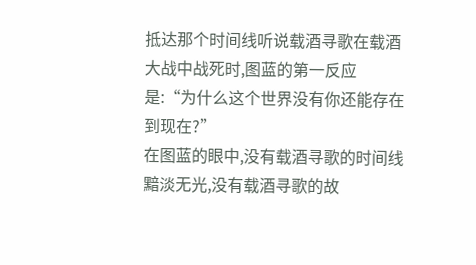抵达那个时间线听说载酒寻歌在载酒大战中战死时,图蓝的第一反应是:“为什么这个世界没有你还能存在到现在?”
在图蓝的眼中,没有载酒寻歌的时间线黯淡无光,没有载酒寻歌的故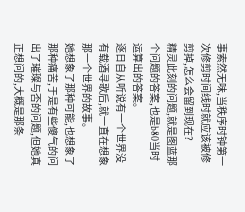事索然无味,当秩序时钟第一次修剪时间线时就应该被修剪掉,怎么会留到现在?
精灵此刻的问题,就是图蓝那个问题的答案,也是b80当时运算出的答案。
逐日自从听说有一个世界没有载酒寻歌后,就一直在想象那一个世界的故事。
她想象了那种可能,也想象了那种痛苦,于是有些傻气的问出了璀璨与否的问题,但她真正想问的,大概是那条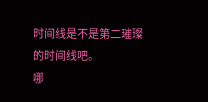时间线是不是第二璀璨的时间线吧。
哪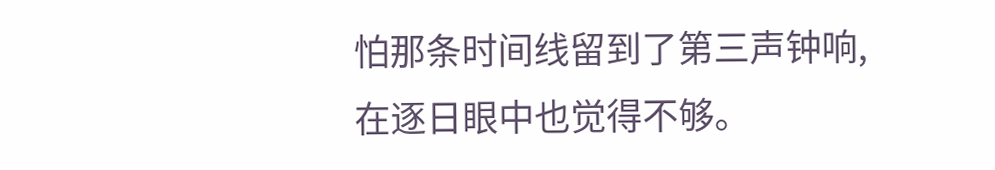怕那条时间线留到了第三声钟响,在逐日眼中也觉得不够。